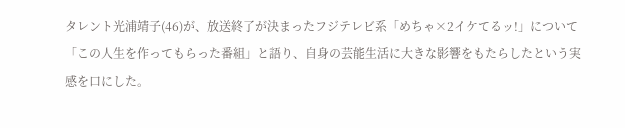タレント光浦靖子(46)が、放送終了が決まったフジテレビ系「めちゃ×2イケてるッ!」について「この人生を作ってもらった番組」と語り、自身の芸能生活に大きな影響をもたらしたという実感を口にした。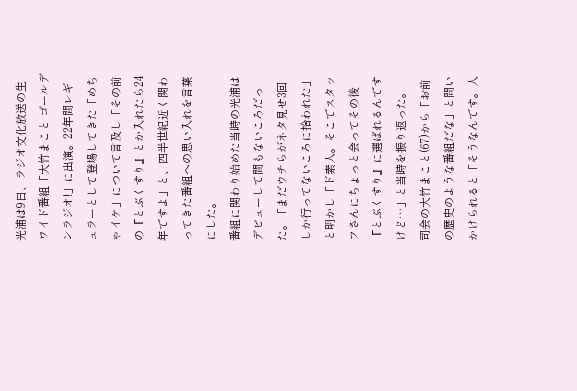光浦は9日、ラジオ文化放送の生ワイド番組「大竹まこと ゴールデンラジオ!」に出演。22年間レギュラーとして登場してきた「めちゃイケ」について言及し「その前の『とぶくすり』とか入れたら24年ですよ」と、四半世紀近く関わってきた番組への思い入れを言葉にした。
番組に関わり始めた当時の光浦はデビューして間もないころだった。「まだウチらがネタ見せ3回しか行ってないころに拾われた」と明かし「ド素人。そこでスタッフさんにちょっと会ってその後『とぶくすり』に選ばれるんですけど…」と当時を振り返った。
司会の大竹まこと(67)から「お前の歴史のような番組だな」と問いかけられると「そうなんです。人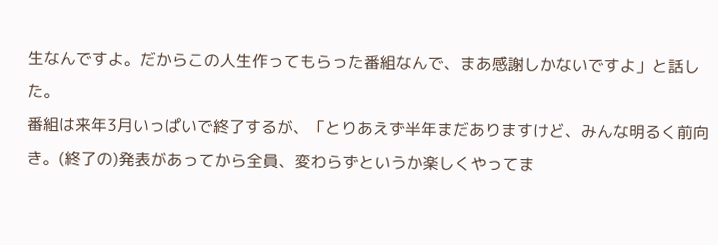生なんですよ。だからこの人生作ってもらった番組なんで、まあ感謝しかないですよ」と話した。
番組は来年3月いっぱいで終了するが、「とりあえず半年まだありますけど、みんな明るく前向き。(終了の)発表があってから全員、変わらずというか楽しくやってま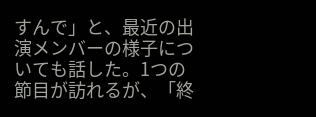すんで」と、最近の出演メンバーの様子についても話した。1つの節目が訪れるが、「終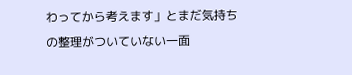わってから考えます」とまだ気持ちの整理がついていない一面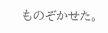ものぞかせた。